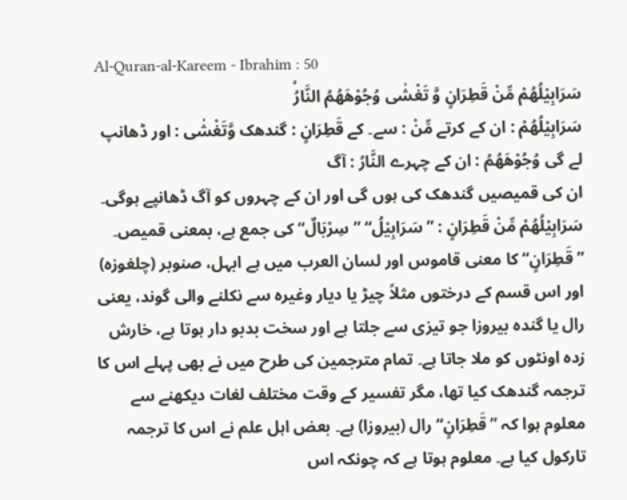Al-Quran-al-Kareem - Ibrahim : 50
سَرَابِیْلُهُمْ مِّنْ قَطِرَانٍ وَّ تَغْشٰى وُجُوْهَهُمُ النَّارُۙ
سَرَابِيْلُهُمْ : ان کے کرتے مِّنْ : سے۔ کے قَطِرَانٍ : گندھک وَّتَغْشٰى : اور ڈھانپ لے گی وُجُوْهَهُمُ : ان کے چہرے النَّارُ : آگ
ان کی قمیصیں گندھک کی ہوں گی اور ان کے چہروں کو آگ ڈھانپے ہوگی۔
سَرَابِيْلُهُمْ مِّنْ قَطِرَانٍ : ”سَرَابِیْلُ“ ”سِرْبَالٌ“ کی جمع ہے، بمعنی قمیص۔ ”قَطِرَانٍ“ کا معنی قاموس اور لسان العرب میں ہے ابہل، صنوبر (چلغوزہ) اور اس قسم کے درختوں مثلاً چیڑ یا دیار وغیرہ سے نکلنے والی گوند، یعنی رال یا گندہ بیروزا جو تیزی سے جلتا ہے اور سخت بدبو دار ہوتا ہے، خارش زدہ اونٹوں کو ملا جاتا ہے۔ تمام مترجمین کی طرح میں نے بھی پہلے اس کا ترجمہ گندھک کیا تھا، مگر تفسیر کے وقت مختلف لغات دیکھنے سے معلوم ہوا کہ ”قَطِرَانٍ“ رال (بیروزا) ہے۔ بعض اہل علم نے اس کا ترجمہ تارکول کیا ہے۔ معلوم ہوتا ہے کہ چونکہ اس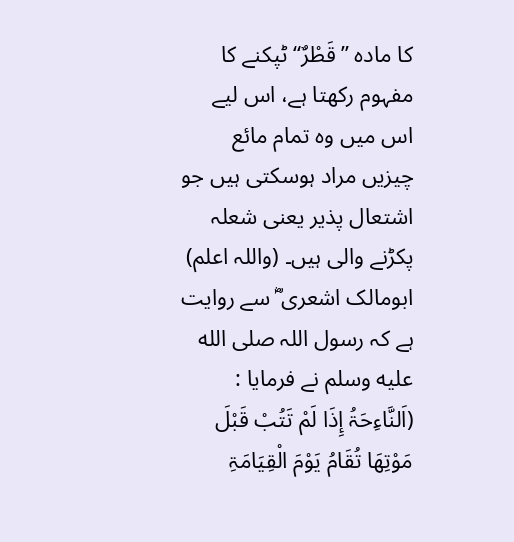کا مادہ ”قَطْرٌ“ ٹپکنے کا مفہوم رکھتا ہے، اس لیے اس میں وہ تمام مائع چیزیں مراد ہوسکتی ہیں جو اشتعال پذیر یعنی شعلہ پکڑنے والی ہیں۔ (واللہ اعلم) ابومالک اشعری ؓ سے روایت ہے کہ رسول اللہ صلى الله عليه وسلم نے فرمایا : (اَلنَّاءِحَۃُ إِذَا لَمْ تَتُبْ قَبْلَ مَوْتِھَا تُقَامُ یَوْمَ الْقِیَامَۃِ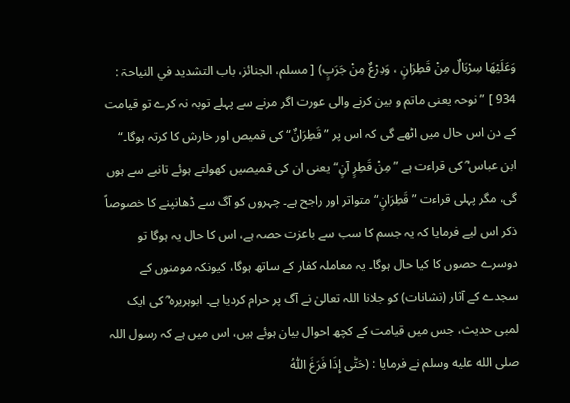وَعَلَیْھَا سِرْبَالٌ مِنْ قَطِرَانٍ ، وَدِرْعٌ مِنْ جَرَبٍ) [ مسلم، الجنائز، باب التشدید في النیاحۃ : 934 ] ”نوحہ یعنی ماتم و بین کرنے والی عورت اگر مرنے سے پہلے توبہ نہ کرے تو قیامت کے دن اس حال میں اٹھے گی کہ اس پر ”قَطِرَانٌ“ کی قمیص اور خارش کا کرتہ ہوگا۔“ ابن عباس ؓ کی قراءت ہے ”مِنْ قَطِرٍ آنٍ“ یعنی ان کی قمیصیں کھولتے ہوئے تانبے سے ہوں گی، مگر پہلی قراءت ”قَطِرَانٍ“ متواتر اور راجح ہے۔ چہروں کو آگ سے ڈھانپنے کا خصوصاً ذکر اس لیے فرمایا کہ یہ جسم کا سب سے باعزت حصہ ہے، اس کا حال یہ ہوگا تو دوسرے حصوں کا کیا حال ہوگا۔ یہ معاملہ کفار کے ساتھ ہوگا، کیونکہ مومنوں کے سجدے کے آثار (نشانات) کو جلانا اللہ تعالیٰ نے آگ پر حرام کردیا ہے۔ ابوہریرہ ؓ کی ایک لمبی حدیث، جس میں قیامت کے کچھ احوال بیان ہوئے ہیں، اس میں ہے کہ رسول اللہ صلى الله عليه وسلم نے فرمایا : (حَتّٰی إِذَا فَرَغَ اللّٰہُ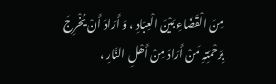مِنَ الْقَضَاءِ بَیْنَ الْعِبَادِ ، وَ أَرَادَ أَنْ یُخْرِجَ بِرَحْمَتِہِ مَنْ أَرَادَ مِنْ أَھْلِ النَّارِ ،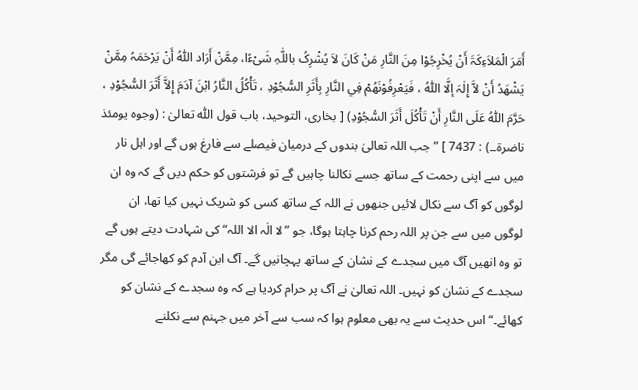أَمَرَ الْمَلاَءِکَۃَ أَنْ یُخْرِجُوْا مِنَ النَّارِ مَنْ کَانَ لاَ یُشْرِکُ باللّٰہِ شَیْءًا، مِمَّنْ أَرَاد اللّٰہُ أَنْ یَرْحَمَہُ مِمَّنْ یَشْھَدُ أَنْ لاَّ إِلٰہَ إلَّا اللّٰہُ ، فَیَعْرِفُوْنَھُمْ فِي النَّارِ بِأَثَرِ السُّجُوْدِ ، تَأْکُلُ النَّارُ ابْنَ آدَمَ إِلاَّ أَثَرَ السُّجُوْدِ ، حَرَّمَ اللّٰہُ عَلَی النَّارِ أَنْ تَأْکُلَ أَثَرَ السُّجُوْدِ) [ بخاری، التوحید، باب قول اللّٰہ تعالیٰ : (وجوہ یومئذ ناضرۃ۔۔) : 7437 ] ”جب اللہ تعالیٰ بندوں کے درمیان فیصلے سے فارغ ہوں گے اور اہل نار میں سے اپنی رحمت کے ساتھ جسے نکالنا چاہیں گے تو فرشتوں کو حکم دیں گے کہ وہ ان لوگوں کو آگ سے نکال لائیں جنھوں نے اللہ کے ساتھ کسی کو شریک نہیں کیا تھا، ان لوگوں میں سے جن پر اللہ رحم کرنا چاہتا ہوگا، جو ”لا الٰہ الا اللہ“ کی شہادت دیتے ہوں گے تو وہ انھیں آگ میں سجدے کے نشان کے ساتھ پہچانیں گے۔ آگ ابن آدم کو کھاجائے گی مگر سجدے کے نشان کو نہیں۔ اللہ تعالیٰ نے آگ پر حرام کردیا ہے کہ وہ سجدے کے نشان کو کھائے۔“ اس حدیث سے یہ بھی معلوم ہوا کہ سب سے آخر میں جہنم سے نکلنے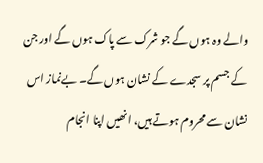والے وہ ہوں گے جو شرک سے پاک ہوں گے اور جن کے جسم پر سجدے کے نشان ہوں گے۔ بےنماز اس نشان سے محروم ہوتے ہیں، انھیں اپنا انجام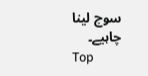سوچ لینا چاہیے۔
Top